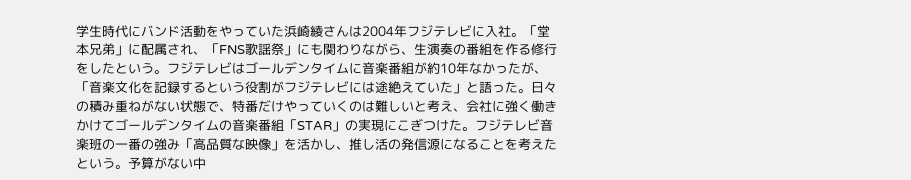学生時代にバンド活動をやっていた浜崎綾さんは2004年フジテレビに入社。「堂本兄弟」に配属され、「FNS歌謡祭」にも関わりながら、生演奏の番組を作る修行をしたという。フジテレビはゴールデンタイムに音楽番組が約10年なかったが、「音楽文化を記録するという役割がフジテレビには途絶えていた」と語った。日々の積み重ねがない状態で、特番だけやっていくのは難しいと考え、会社に強く働きかけてゴールデンタイムの音楽番組「STAR」の実現にこぎつけた。フジテレビ音楽班の一番の強み「高品質な映像」を活かし、推し活の発信源になることを考えたという。予算がない中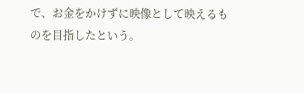で、お金をかけずに映像として映えるものを目指したという。